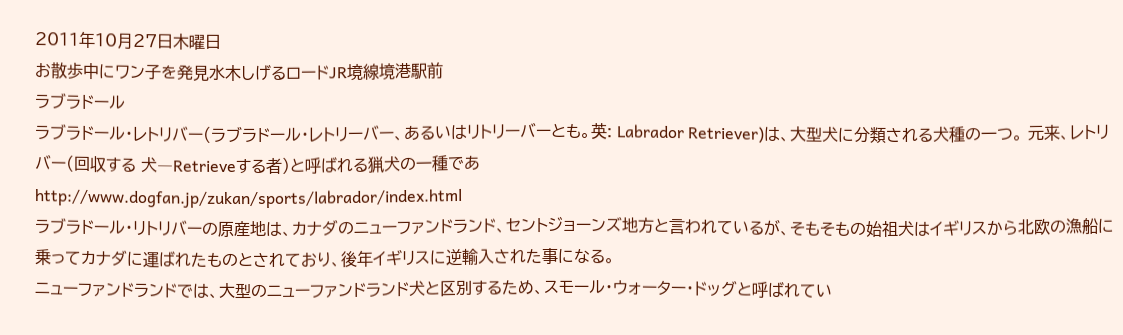2011年10月27日木曜日
お散歩中にワン子を発見水木しげるロードJR境線境港駅前
ラブラドール
ラブラドール・レトリバー(ラブラドール・レトリーバー、あるいはリトリーバーとも。英: Labrador Retriever)は、大型犬に分類される犬種の一つ。 元来、レトリバー(回収する 犬―Retrieveする者)と呼ばれる猟犬の一種であ
http://www.dogfan.jp/zukan/sports/labrador/index.html
ラブラドール・リトリバーの原産地は、カナダのニューファンドランド、セントジョーンズ地方と言われているが、そもそもの始祖犬はイギリスから北欧の漁船に乗ってカナダに運ばれたものとされており、後年イギリスに逆輸入された事になる。
ニューファンドランドでは、大型のニューファンドランド犬と区別するため、スモール・ウォーター・ドッグと呼ばれてい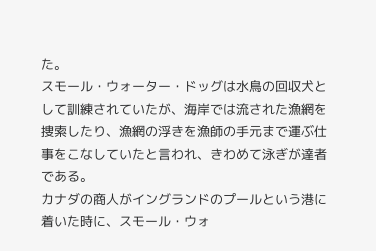た。
スモール・ウォーター・ドッグは水鳥の回収犬として訓練されていたが、海岸では流された漁網を捜索したり、漁網の浮きを漁師の手元まで運ぶ仕事をこなしていたと言われ、きわめて泳ぎが達者である。
カナダの商人がイングランドのプールという港に着いた時に、スモール・ウォ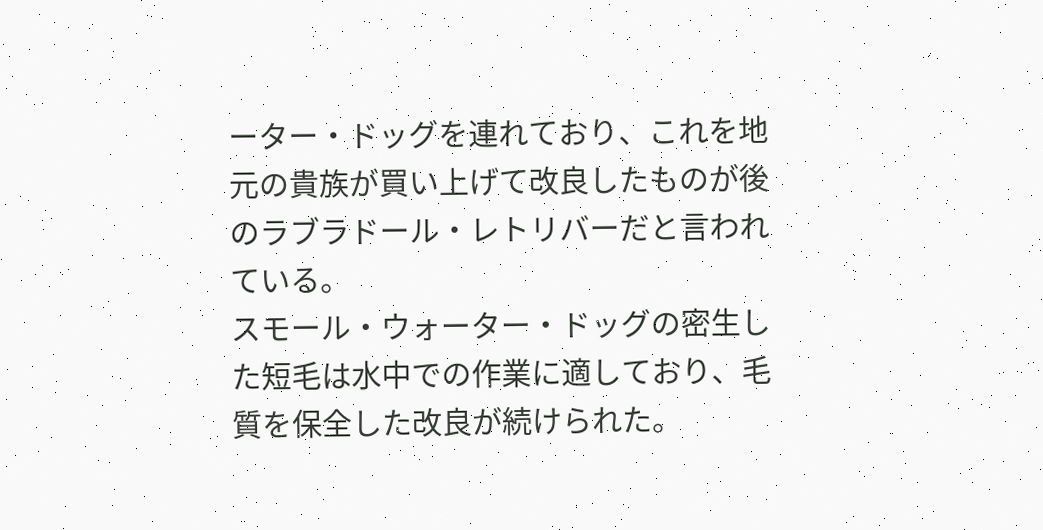ーター・ドッグを連れており、これを地元の貴族が買い上げて改良したものが後のラブラドール・レトリバーだと言われている。
スモール・ウォーター・ドッグの密生した短毛は水中での作業に適しており、毛質を保全した改良が続けられた。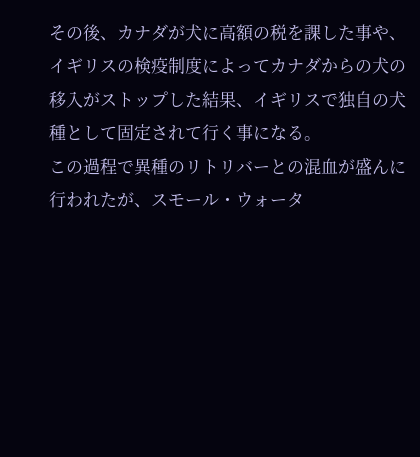その後、カナダが犬に高額の税を課した事や、イギリスの検疫制度によってカナダからの犬の移入がストップした結果、イギリスで独自の犬種として固定されて行く事になる。
この過程で異種のリトリバーとの混血が盛んに行われたが、スモール・ウォータ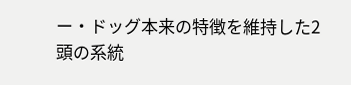ー・ドッグ本来の特徴を維持した2頭の系統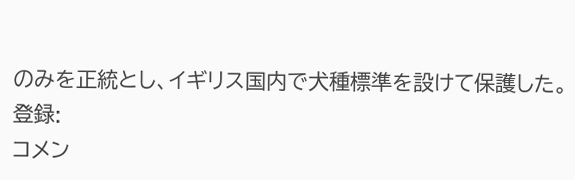のみを正統とし、イギリス国内で犬種標準を設けて保護した。
登録:
コメン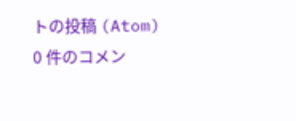トの投稿 (Atom)
0 件のコメン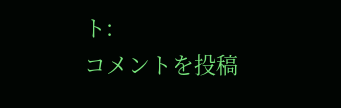ト:
コメントを投稿